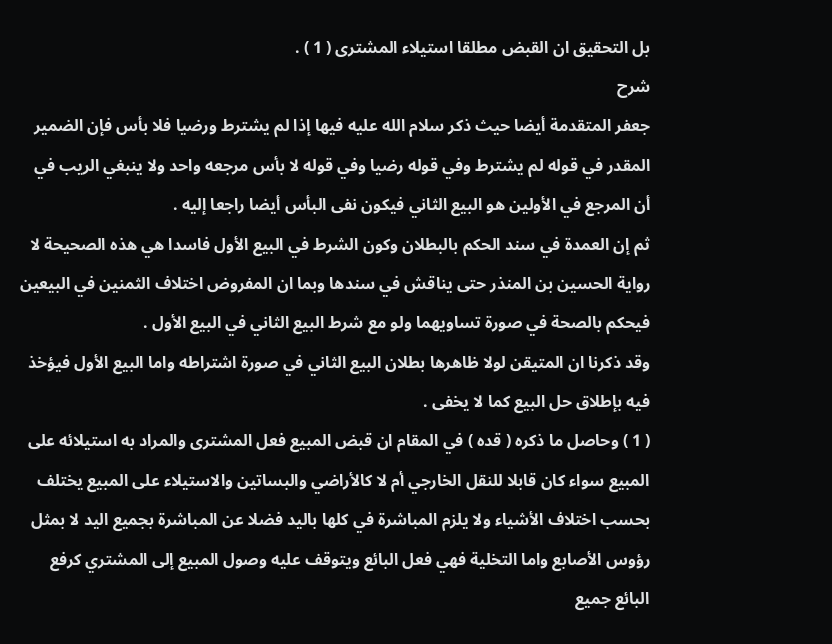بل التحقيق ان القبض مطلقا استيلاء المشترى ( 1 ) .
شرح
جعفر المتقدمة أيضا حيث ذكر سلام الله عليه فيها إذا لم يشترط ورضيا فلا بأس فإن الضمير المقدر في قوله لم يشترط وفي قوله رضيا وفي قوله لا بأس مرجعه واحد ولا ينبغي الريب في أن المرجع في الأولين هو البيع الثاني فيكون نفى البأس أيضا راجعا إليه .
ثم إن العمدة في سند الحكم بالبطلان وكون الشرط في البيع الأول فاسدا هي هذه الصحيحة لا رواية الحسين بن المنذر حتى يناقش في سندها وبما ان المفروض اختلاف الثمنين في البيعين فيحكم بالصحة في صورة تساويهما ولو مع شرط البيع الثاني في البيع الأول .
وقد ذكرنا ان المتيقن لولا ظاهرها بطلان البيع الثاني في صورة اشتراطه واما البيع الأول فيؤخذ فيه بإطلاق حل البيع كما لا يخفى .
( 1 ) وحاصل ما ذكره ( قده ) في المقام ان قبض المبيع فعل المشترى والمراد به استيلائه على المبيع سواء كان قابلا للنقل الخارجي أم لا كالأراضي والبساتين والاستيلاء على المبيع يختلف بحسب اختلاف الأشياء ولا يلزم المباشرة في كلها باليد فضلا عن المباشرة بجميع اليد لا بمثل رؤوس الأصابع واما التخلية فهي فعل البائع ويتوقف عليه وصول المبيع إلى المشتري كرفع البائع جميع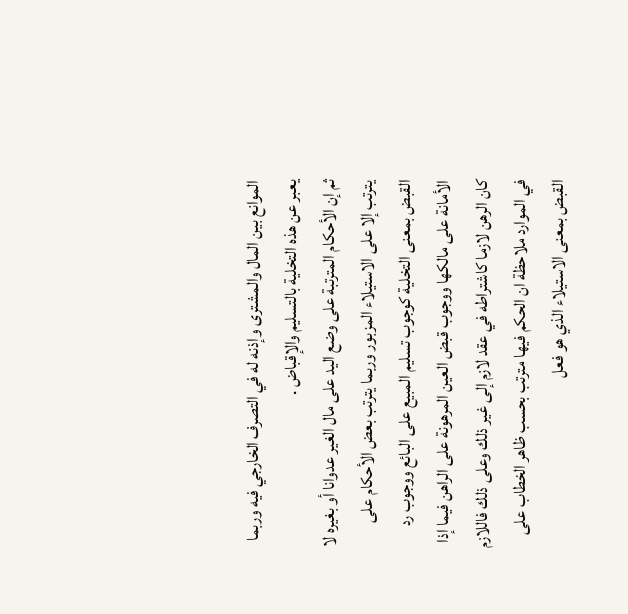الموانع بين المال والمشترى وإذنه له في التصرف الخارجي فيه وربما يعبر عن هذه التخلية بالتسليم والإقباض .
ثم إن الأحكام المترتبة على وضع اليد على مال الغير عدوانا أو بغيره لا يترتب إلا على الاستيلاء المزبور وربما يترتب بعض الأحكام على القبض بمعنى التخلية كوجوب تسليم المبيع على البائع ووجوب رد الأمانة على مالكها ووجوب قبض العين المرهونة على الراهن فيما إذا كان الرهن لازما كاشتراطه في عقد لازم إلى غير ذلك وعلى ذلك فاللازم في الموارد ملاحظة ان الحكم فيها مترتب بحسب ظاهر الخطاب على القبض بمعنى الاستيلاء الذي هو فعل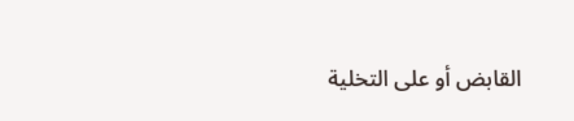القابض أو على التخلية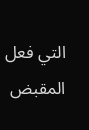التي فعل المقبض